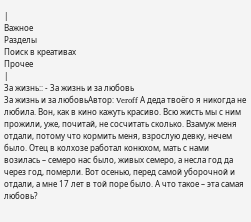|
Важное
Разделы
Поиск в креативах
Прочее
|
За жизнь:: - За жизнь и за любовь
За жизнь и за любовьАвтор: Veroff А деда твоёго я никогда не любила. Вон, как в кино кажуть красиво. Всю жисть мы с ним прожили, уже, почитай, не сосчитать сколько. Взамуж меня отдали, потому что кормить меня, взрослую девку, нечем было. Отец в колхозе работал конюхом, мать с нами возилась – семеро нас было, живых семеро, а несла год да через год, померли. Вот осенью, перед самой уборочной и отдали, а мне 17 лет в той поре было. А что такое – эта самая любовь?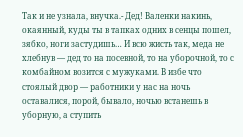Так и не узнала, внучка.- Дед! Валенки накинь, окаянный, куды ты в тапках одних в сенцы пошел, зябко, ноги застудишь… И всю жисть так, меда не хлебнув — дед то на посевной, то на уборочной, то с комбайном возится с мужуками. В избе что стоялый двор — работники у нас на ночь оставалися, порой, бывало, ночью встанешь в уборную, а ступить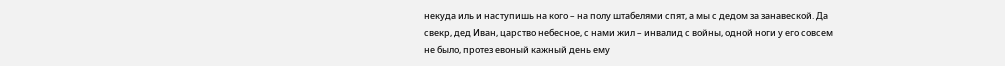некуда иль и наступишь на кого – на полу штабелями спят, а мы с дедом за занавеской. Да свекр, дед Иван, царство небесное, с нами жил – инвалид с войны, одной ноги у его совсем не было, протез евоный кажный день ему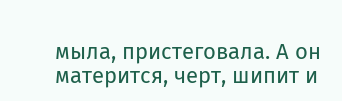мыла, пристеговала. А он матерится, черт, шипит и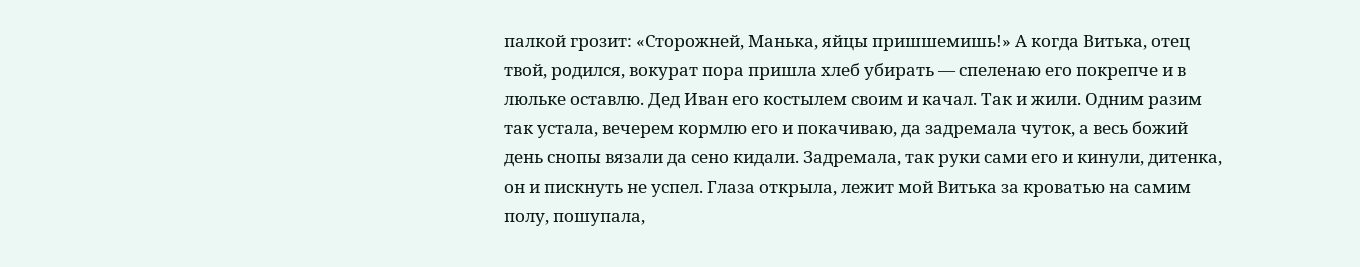палкой грозит: «Сторожней, Манька, яйцы пришшемишь!» А когда Витька, отец твой, родился, вокурат пора пришла хлеб убирать — спеленаю его покрепче и в люльке оставлю. Дед Иван его костылем своим и качал. Так и жили. Одним разим так устала, вечерем кормлю его и покачиваю, да задремала чуток, а весь божий день снопы вязали да сено кидали. Задремала, так руки сами его и кинули, дитенка, он и пискнуть не успел. Глаза открыла, лежит мой Витька за кроватью на самим полу, пошупала,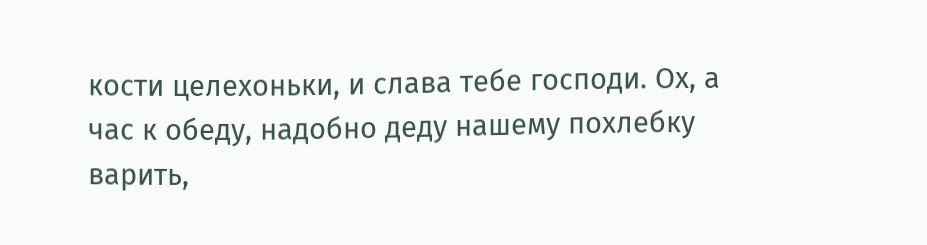кости целехоньки, и слава тебе господи. Ох, а час к обеду, надобно деду нашему похлебку варить,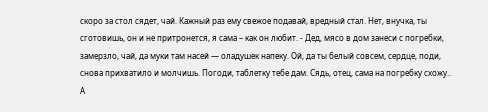скоро за стол сядет, чай. Кажный раз ему свежое подавай, вредный стал. Нет, внучка, ты сготовишь, он и не притронется, я сама – как он любит. - Дед, мясо в дом занеси с погребки, замерзло, чай, да муки там насей — оладушек напеку. Ой, да ты белый совсем, сердце, поди, снова прихватило и молчишь. Погоди, таблетку тебе дам. Сядь, отец, сама на погребку схожу.. А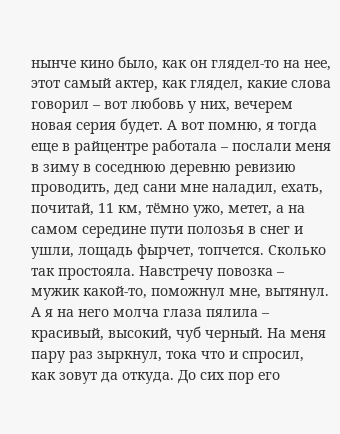нынче кино было, как он глядел-то на нее, этот самый актер, как глядел, какие слова говорил – вот любовь у них, вечерем новая серия будет. А вот помню, я тогда еще в райцентре работала – послали меня в зиму в соседнюю деревню ревизию проводить, дед сани мне наладил, ехать, почитай, 11 км, тёмно ужо, метет, а на самом середине пути полозья в снег и ушли, лощадь фырчет, топчется. Сколько так простояла. Навстречу повозка – мужик какой-то, поможнул мне, вытянул. А я на него молча глаза пялила – красивый, высокий, чуб черный. На меня пару раз зыркнул, тока что и спросил, как зовут да откуда. До сих пор его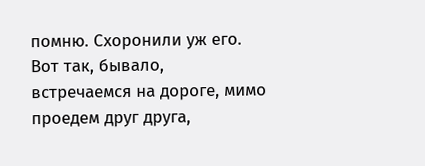помню. Схоронили уж его. Вот так, бывало, встречаемся на дороге, мимо проедем друг друга,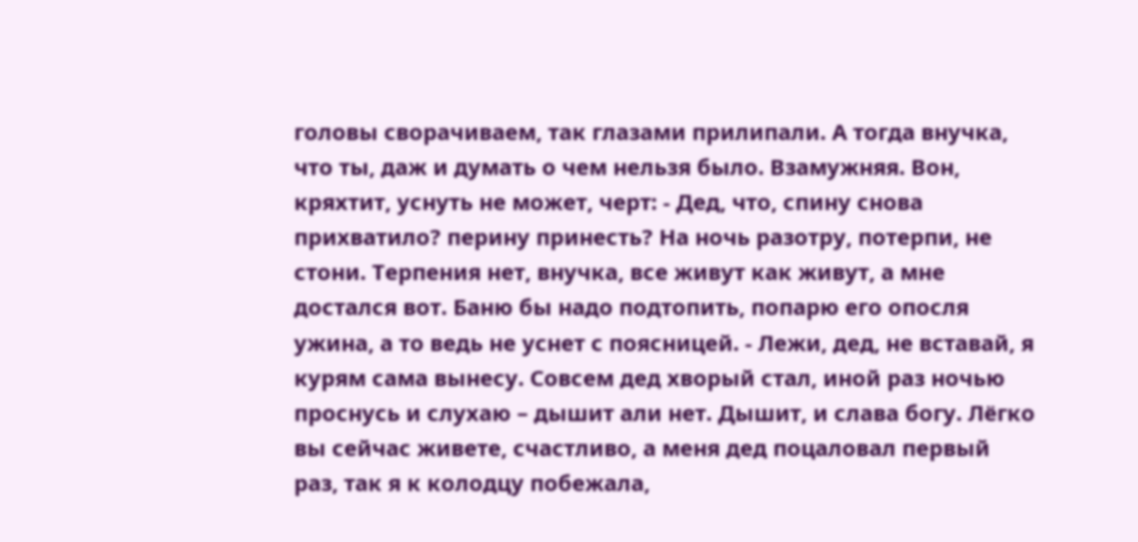головы сворачиваем, так глазами прилипали. А тогда внучка, что ты, даж и думать о чем нельзя было. Взамужняя. Вон, кряхтит, уснуть не может, черт: - Дед, что, спину снова прихватило? перину принесть? На ночь разотру, потерпи, не стони. Терпения нет, внучка, все живут как живут, а мне достался вот. Баню бы надо подтопить, попарю его опосля ужина, а то ведь не уснет с поясницей. - Лежи, дед, не вставай, я курям сама вынесу. Совсем дед хворый стал, иной раз ночью проснусь и слухаю – дышит али нет. Дышит, и слава богу. Лёгко вы сейчас живете, счастливо, а меня дед поцаловал первый раз, так я к колодцу побежала,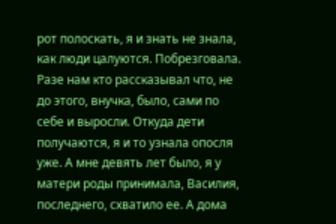рот полоскать, я и знать не знала, как люди цалуются. Побрезговала. Разе нам кто рассказывал что, не до этого, внучка, было, сами по себе и выросли. Откуда дети получаются, я и то узнала опосля уже. А мне девять лет было, я у матери роды принимала, Василия, последнего, схватило ее. А дома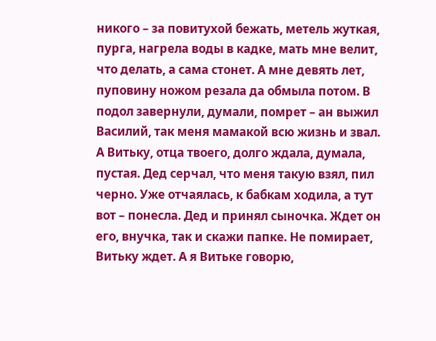никого – за повитухой бежать, метель жуткая, пурга, нагрела воды в кадке, мать мне велит, что делать, а сама стонет. А мне девять лет, пуповину ножом резала да обмыла потом. В подол завернули, думали, помрет – ан выжил Василий, так меня мамакой всю жизнь и звал. А Витьку, отца твоего, долго ждала, думала, пустая. Дед серчал, что меня такую взял, пил черно. Уже отчаялась, к бабкам ходила, а тут вот – понесла. Дед и принял сыночка. Ждет он его, внучка, так и скажи папке. Не помирает, Витьку ждет. А я Витьке говорю,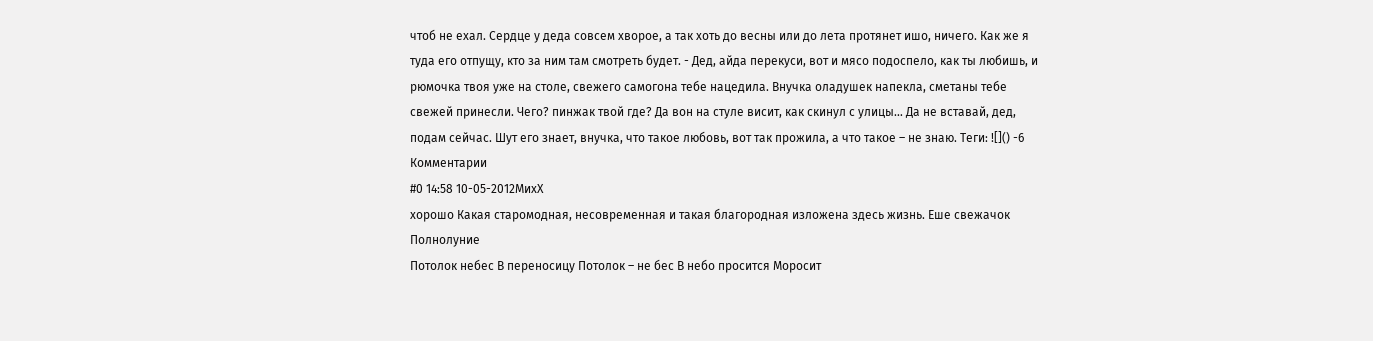чтоб не ехал. Сердце у деда совсем хворое, а так хоть до весны или до лета протянет ишо, ничего. Как же я туда его отпущу, кто за ним там смотреть будет. - Дед, айда перекуси, вот и мясо подоспело, как ты любишь, и рюмочка твоя уже на столе, свежего самогона тебе нацедила. Внучка оладушек напекла, сметаны тебе свежей принесли. Чего? пинжак твой где? Да вон на стуле висит, как скинул с улицы… Да не вставай, дед, подам сейчас. Шут его знает, внучка, что такое любовь, вот так прожила, а что такое – не знаю. Теги: ![]() -6
Комментарии
#0 14:58 10-05-2012МихХ
хорошо Какая старомодная, несовременная и такая благородная изложена здесь жизнь. Еше свежачок Полнолуние
Потолок небес В переносицу Потолок – не бес В небо просится Моросит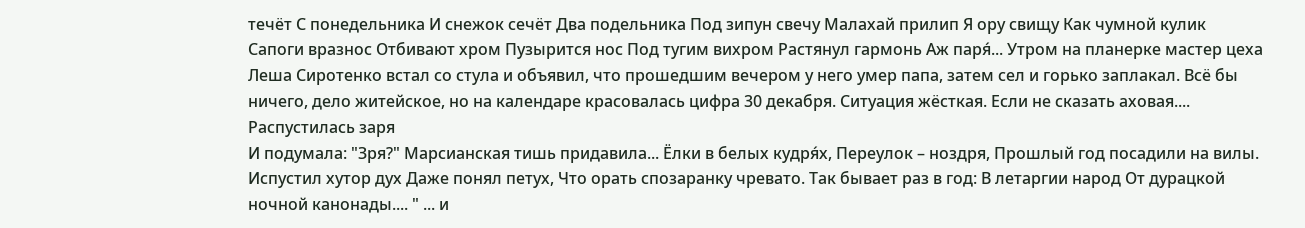течёт С понедельника И снежок сечёт Два подельника Под зипун свечу Малахай прилип Я ору свищу Как чумной кулик Сапоги вразнос Отбивают хром Пузырится нос Под тугим вихром Растянул гармонь Аж паря́... Утром на планерке мастер цеха Леша Сиротенко встал со стула и объявил, что прошедшим вечером у него умер папа, затем сел и горько заплакал. Всё бы ничего, дело житейское, но на календаре красовалась цифра 30 декабря. Ситуация жёсткая. Если не сказать аховая....
Распустилась заря
И подумала: "Зря?" Марсианская тишь придавила... Ёлки в белых кудря́х, Переулок – ноздря, Прошлый год посадили на вилы. Испустил хутор дух Даже понял петух, Что орать спозаранку чревато. Так бывает раз в год: В летаргии народ От дурацкой ночной канонады.... " ... и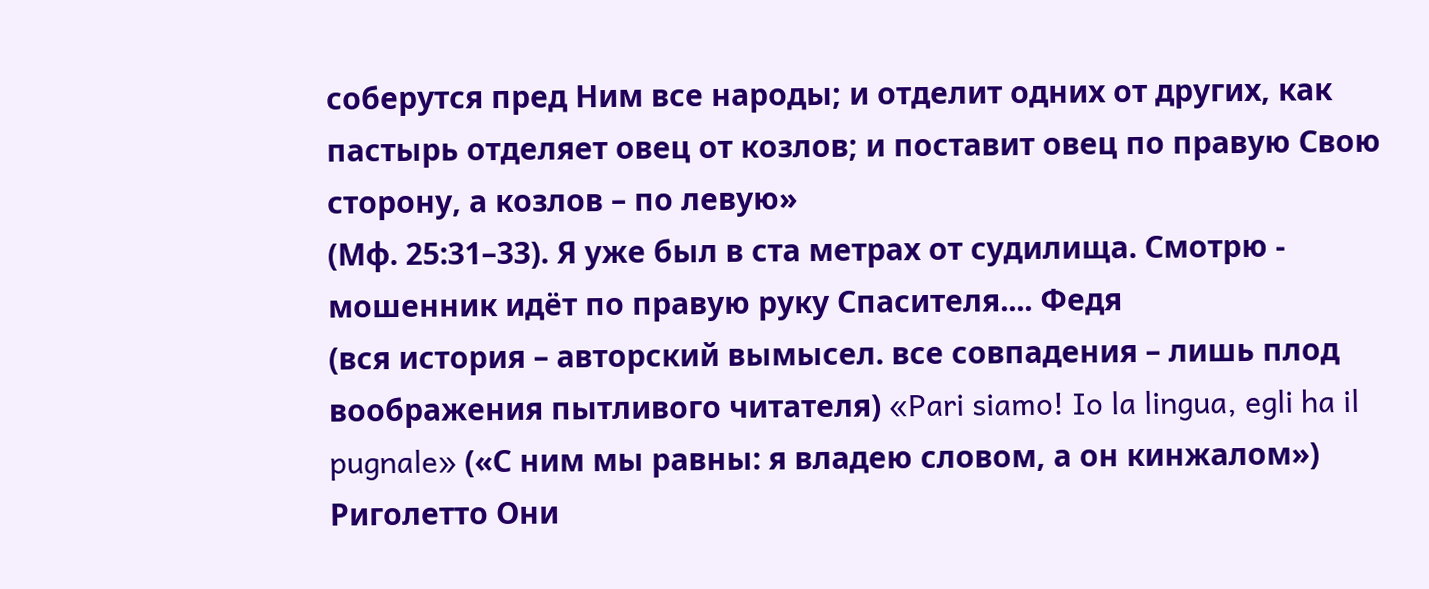соберутся пред Ним все народы; и отделит одних от других, как пастырь отделяет овец от козлов; и поставит овец по правую Свою сторону, а козлов – по левую»
(Мф. 25:31–33). Я уже был в ста метрах от судилища. Смотрю - мошенник идёт по правую руку Спасителя.... Федя
(вся история – авторский вымысел. все совпадения – лишь плод воображения пытливого читателя) «Pari siamo! Io la lingua, egli ha il pugnale» («С ним мы равны: я владею словом, а он кинжалом») Риголетто Они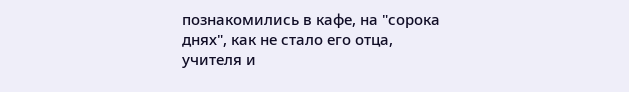познакомились в кафе, на "сорока днях", как не стало его отца, учителя и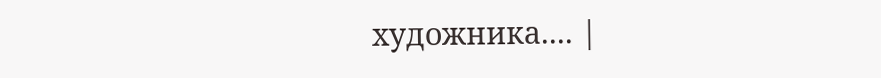художника.... |